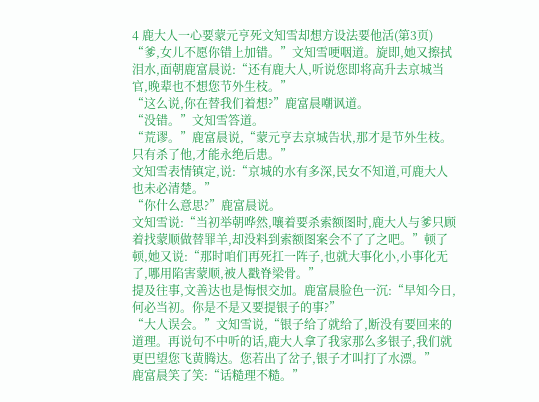4 鹿大人一心要蒙元亨死文知雪却想方设法要他活(第3页)
“爹,女儿不愿你错上加错。”文知雪哽咽道。旋即,她又擦拭泪水,面朝鹿富晨说:“还有鹿大人,听说您即将高升去京城当官,晚辈也不想您节外生枝。”
“这么说,你在替我们着想?”鹿富晨嘲讽道。
“没错。”文知雪答道。
“荒谬。”鹿富晨说,“蒙元亨去京城告状,那才是节外生枝。只有杀了他,才能永绝后患。”
文知雪表情镇定,说:“京城的水有多深,民女不知道,可鹿大人也未必清楚。”
“你什么意思?”鹿富晨说。
文知雪说:“当初举朝哗然,嚷着要杀索额图时,鹿大人与爹只顾着找蒙顺做替罪羊,却没料到索额图案会不了了之吧。”顿了顿,她又说:“那时咱们再死扛一阵子,也就大事化小,小事化无了,哪用陷害蒙顺,被人戳脊梁骨。”
提及往事,文善达也是悔恨交加。鹿富晨脸色一沉:“早知今日,何必当初。你是不是又要提银子的事?”
“大人误会。”文知雪说,“银子给了就给了,断没有要回来的道理。再说句不中听的话,鹿大人拿了我家那么多银子,我们就更巴望您飞黄腾达。您若出了岔子,银子才叫打了水漂。”
鹿富晨笑了笑:“话糙理不糙。”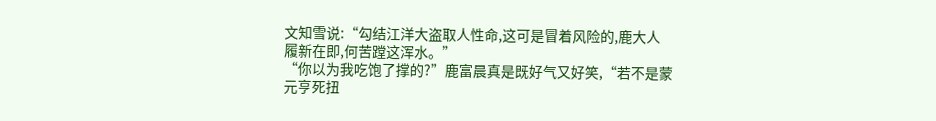文知雪说:“勾结江洋大盗取人性命,这可是冒着风险的,鹿大人履新在即,何苦蹚这浑水。”
“你以为我吃饱了撑的?”鹿富晨真是既好气又好笑,“若不是蒙元亨死扭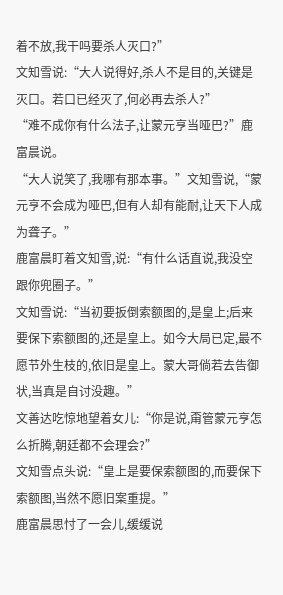着不放,我干吗要杀人灭口?”
文知雪说:“大人说得好,杀人不是目的,关键是灭口。若口已经灭了,何必再去杀人?”
“难不成你有什么法子,让蒙元亨当哑巴?”鹿富晨说。
“大人说笑了,我哪有那本事。”文知雪说,“蒙元亨不会成为哑巴,但有人却有能耐,让天下人成为聋子。”
鹿富晨盯着文知雪,说:“有什么话直说,我没空跟你兜圈子。”
文知雪说:“当初要扳倒索额图的,是皇上;后来要保下索额图的,还是皇上。如今大局已定,最不愿节外生枝的,依旧是皇上。蒙大哥倘若去告御状,当真是自讨没趣。”
文善达吃惊地望着女儿:“你是说,甭管蒙元亨怎么折腾,朝廷都不会理会?”
文知雪点头说:“皇上是要保索额图的,而要保下索额图,当然不愿旧案重提。”
鹿富晨思忖了一会儿,缓缓说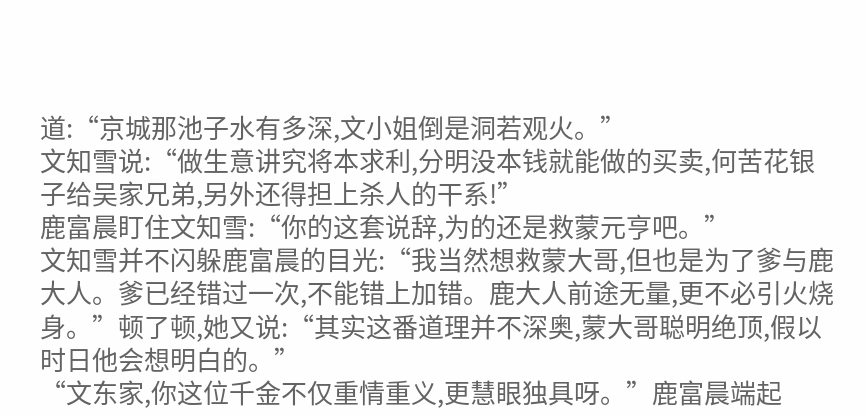道:“京城那池子水有多深,文小姐倒是洞若观火。”
文知雪说:“做生意讲究将本求利,分明没本钱就能做的买卖,何苦花银子给吴家兄弟,另外还得担上杀人的干系!”
鹿富晨盯住文知雪:“你的这套说辞,为的还是救蒙元亨吧。”
文知雪并不闪躲鹿富晨的目光:“我当然想救蒙大哥,但也是为了爹与鹿大人。爹已经错过一次,不能错上加错。鹿大人前途无量,更不必引火烧身。”顿了顿,她又说:“其实这番道理并不深奥,蒙大哥聪明绝顶,假以时日他会想明白的。”
“文东家,你这位千金不仅重情重义,更慧眼独具呀。”鹿富晨端起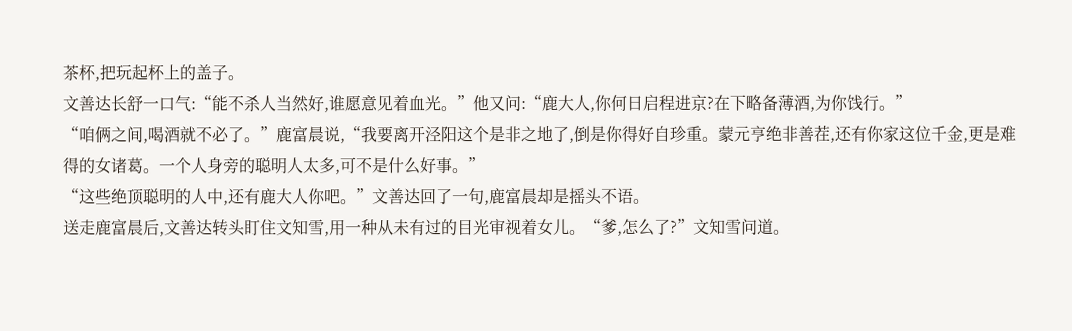茶杯,把玩起杯上的盖子。
文善达长舒一口气:“能不杀人当然好,谁愿意见着血光。”他又问:“鹿大人,你何日启程进京?在下略备薄酒,为你饯行。”
“咱俩之间,喝酒就不必了。”鹿富晨说,“我要离开泾阳这个是非之地了,倒是你得好自珍重。蒙元亨绝非善茬,还有你家这位千金,更是难得的女诸葛。一个人身旁的聪明人太多,可不是什么好事。”
“这些绝顶聪明的人中,还有鹿大人你吧。”文善达回了一句,鹿富晨却是摇头不语。
送走鹿富晨后,文善达转头盯住文知雪,用一种从未有过的目光审视着女儿。“爹,怎么了?”文知雪问道。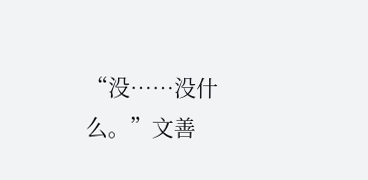“没……没什么。”文善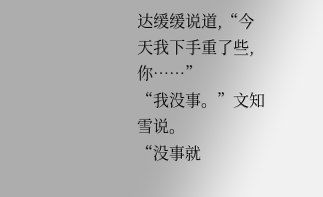达缓缓说道,“今天我下手重了些,你……”
“我没事。”文知雪说。
“没事就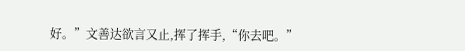好。”文善达欲言又止,挥了挥手,“你去吧。”